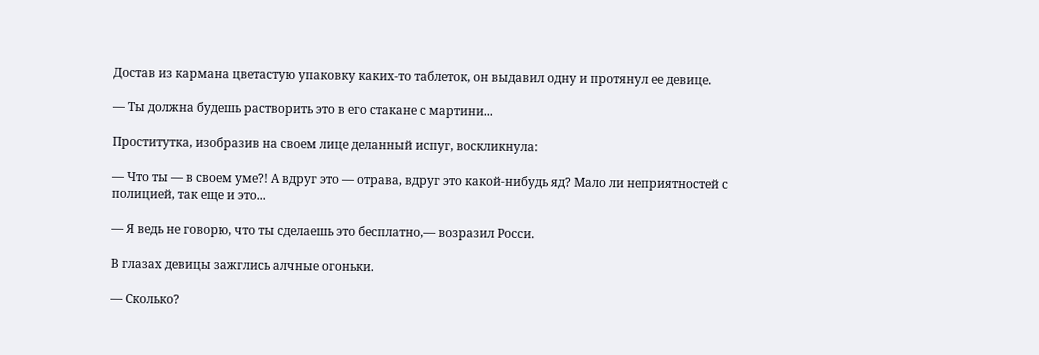Достав из кармана цветастую упаковку каких-то таблеток, он выдавил одну и протянул ее девице.

— Ты должна будешь растворить это в его стакане с мартини...

Проститутка, изобразив на своем лице деланный испуг, воскликнула:

— Что ты — в своем уме?! А вдруг это — отрава, вдруг это какой-нибудь яд? Мало ли неприятностей с полицией, так еще и это...

— Я ведь не говорю, что ты сделаешь это бесплатно,— возразил Росси.

В глазах девицы зажглись алчные огоньки.

— Сколько?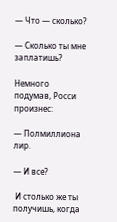— Что — сколько?

— Сколько ты мне заплатишь?

Немного подумав, Росси произнес:

— Полмиллиона лир.

— И все?

 И столько же ты получишь, когда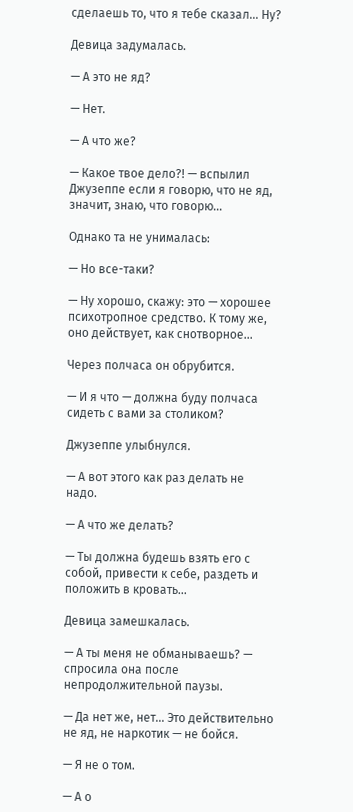сделаешь то, что я тебе сказал... Ну?

Девица задумалась.

— А это не яд?

— Нет.

— А что же?

— Какое твое дело?! — вспылил Джузеппе если я говорю, что не яд, значит, знаю, что говорю...

Однако та не унималась:

— Но все-таки?

— Ну хорошо, скажу: это — хорошее психотропное средство. К тому же, оно действует, как снотворное...

Через полчаса он обрубится.

— И я что — должна буду полчаса сидеть с вами за столиком?

Джузеппе улыбнулся.

— А вот этого как раз делать не надо.

— А что же делать?

— Ты должна будешь взять его с собой, привести к себе, раздеть и положить в кровать...

Девица замешкалась.

— А ты меня не обманываешь? — спросила она после непродолжительной паузы.

— Да нет же, нет... Это действительно не яд, не наркотик — не бойся.

— Я не о том.

— А о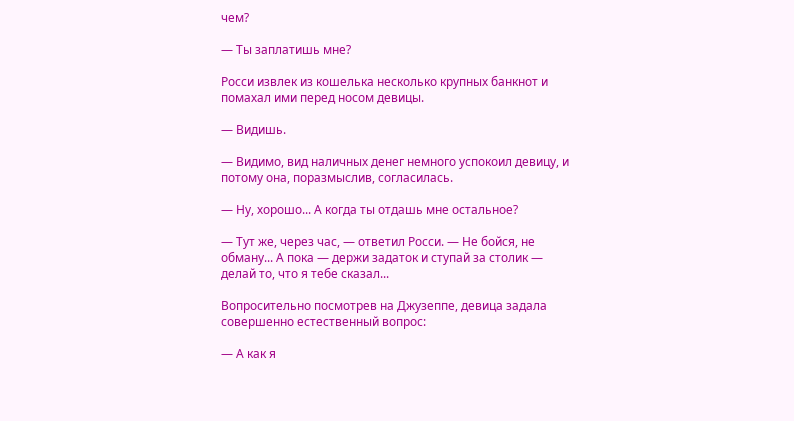чем?

— Ты заплатишь мне?

Росси извлек из кошелька несколько крупных банкнот и помахал ими перед носом девицы.

— Видишь.

— Видимо, вид наличных денег немного успокоил девицу, и потому она, поразмыслив, согласилась.

— Ну, хорошо... А когда ты отдашь мне остальное?

— Тут же, через час, — ответил Росси. — Не бойся, не обману... А пока — держи задаток и ступай за столик — делай то, что я тебе сказал...

Вопросительно посмотрев на Джузеппе, девица задала совершенно естественный вопрос:

— А как я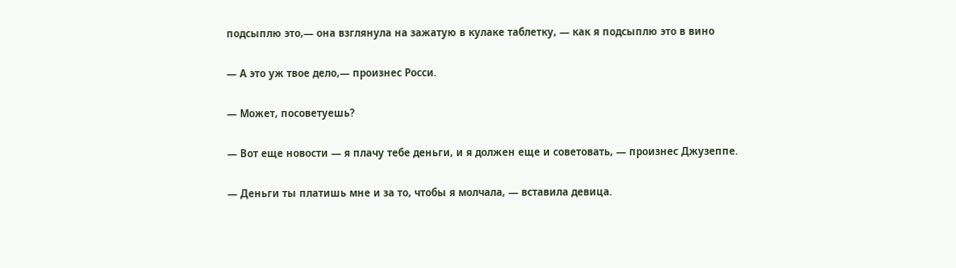подсыплю это,— она взглянула на зажатую в кулаке таблетку, — как я подсыплю это в вино

— А это уж твое дело,— произнес Росси.

— Может, посоветуешь?

— Вот еще новости — я плачу тебе деньги, и я должен еще и советовать, — произнес Джузеппе.

— Деньги ты платишь мне и за то, чтобы я молчала, — вставила девица.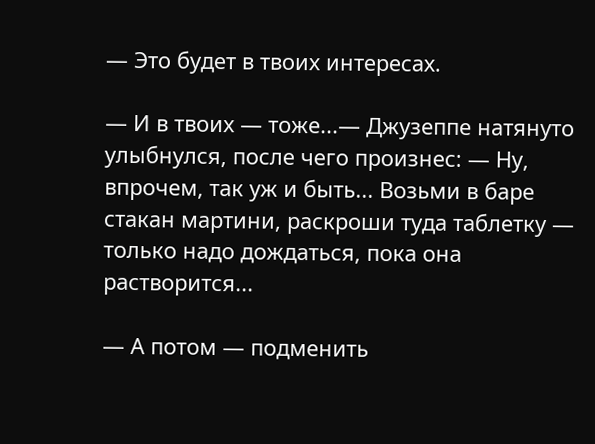— Это будет в твоих интересах.

— И в твоих — тоже...— Джузеппе натянуто улыбнулся, после чего произнес: — Ну, впрочем, так уж и быть... Возьми в баре стакан мартини, раскроши туда таблетку — только надо дождаться, пока она растворится...

— А потом — подменить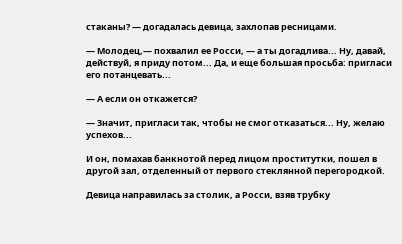стаканы? — догадалась девица, захлопав ресницами.

— Молодец,— похвалил ее Росси, — а ты догадлива... Ну, давай, действуй, я приду потом... Да, и еще большая просьба: пригласи его потанцевать...

— А если он откажется?

— Значит, пригласи так, чтобы не смог отказаться... Ну, желаю успехов...

И он, помахав банкнотой перед лицом проститутки, пошел в другой зал, отделенный от первого стеклянной перегородкой.

Девица направилась за столик, а Росси, взяв трубку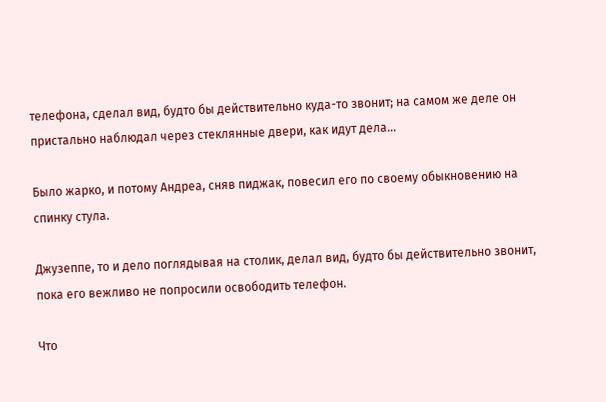телефона, сделал вид, будто бы действительно куда-то звонит; на самом же деле он пристально наблюдал через стеклянные двери, как идут дела...

Было жарко, и потому Андреа, сняв пиджак, повесил его по своему обыкновению на спинку стула.

Джузеппе, то и дело поглядывая на столик, делал вид, будто бы действительно звонит, пока его вежливо не попросили освободить телефон.

Что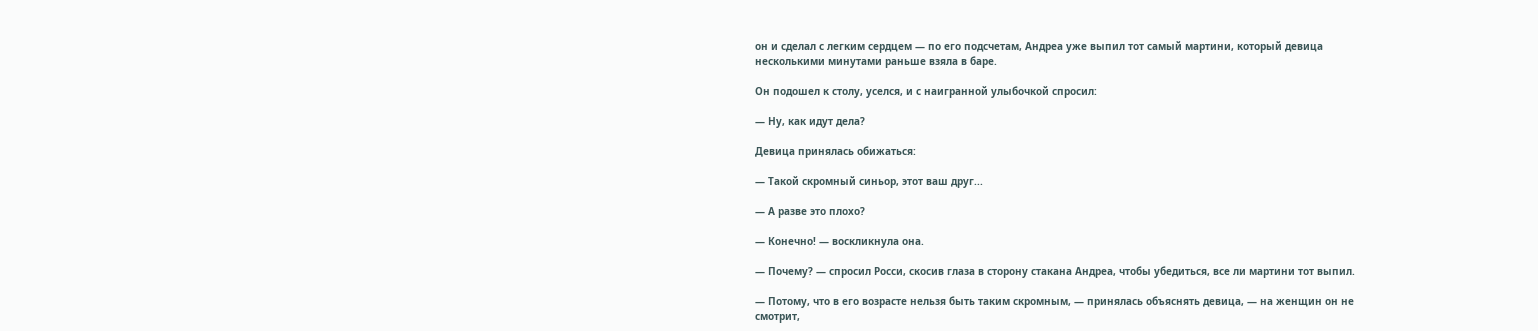он и сделал с легким сердцем — по его подсчетам, Андреа уже выпил тот самый мартини, который девица несколькими минутами раньше взяла в баре.

Он подошел к столу, уселся, и с наигранной улыбочкой спросил:

— Ну, как идут дела?

Девица принялась обижаться:

— Такой скромный синьор, этот ваш друг...

— А разве это плохо?

— Конечно! — воскликнула она.

— Почему? — спросил Росси, скосив глаза в сторону стакана Андреа, чтобы убедиться, все ли мартини тот выпил.

— Потому, что в его возрасте нельзя быть таким скромным, — принялась объяснять девица, — на женщин он не смотрит,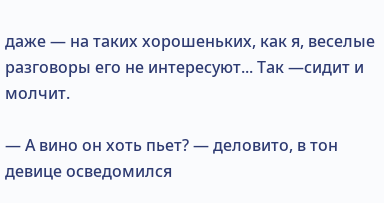даже — на таких хорошеньких, как я, веселые разговоры его не интересуют... Taк —сидит и молчит.

— А вино он хоть пьет? — деловито, в тон девице осведомился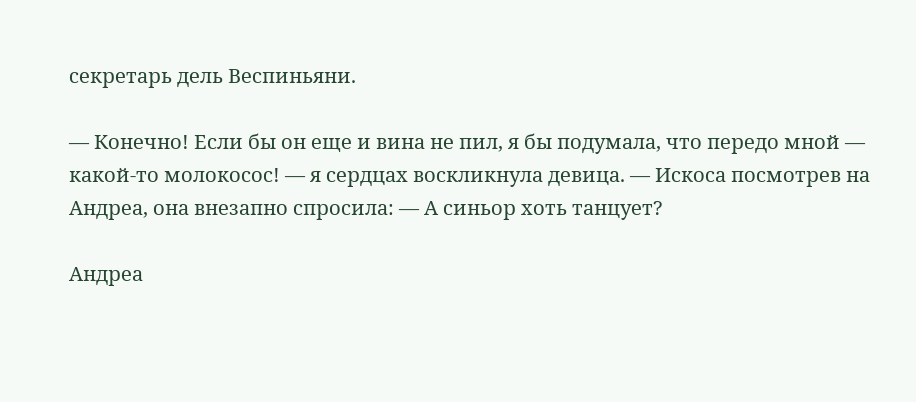секретарь дель Веспиньяни.

— Конечно! Если бы он еще и вина не пил, я бы подумала, что передо мной — какой-то молокосос! — я сердцах воскликнула девица. — Искоса посмотрев на Андреа, она внезапно спросила: — А синьор хоть танцует?

Андреа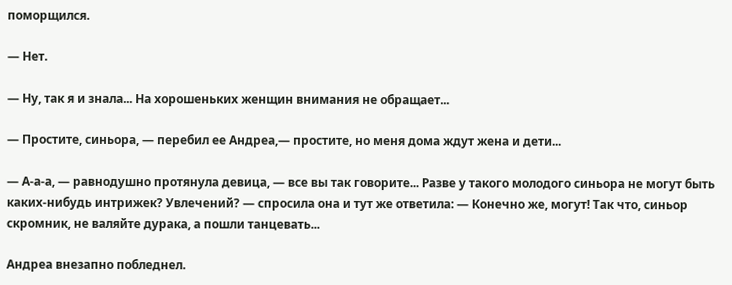поморщился.

— Нет.

— Ну, так я и знала... На хорошеньких женщин внимания не обращает...

— Простите, синьора, — перебил ее Андреа,— простите, но меня дома ждут жена и дети...

— А-а-а, — равнодушно протянула девица, — все вы так говорите... Разве у такого молодого синьора не могут быть каких-нибудь интрижек? Увлечений? — спросила она и тут же ответила: — Конечно же, могут! Так что, синьор скромник, не валяйте дурака, а пошли танцевать...

Андреа внезапно побледнел.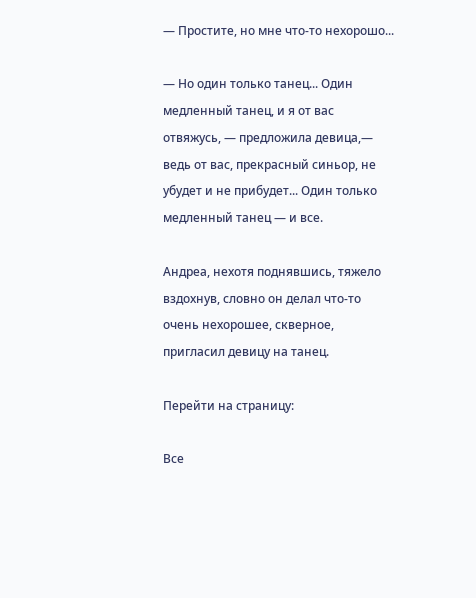— Простите, но мне что-то нехорошо...

— Но один только танец... Один медленный танец, и я от вас отвяжусь, — предложила девица,— ведь от вас, прекрасный синьор, не убудет и не прибудет... Один только медленный танец — и все.

Андреа, нехотя поднявшись, тяжело вздохнув, словно он делал что-то очень нехорошее, скверное, пригласил девицу на танец.

Перейти на страницу:

Все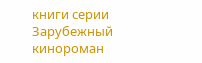книги серии Зарубежный кинороман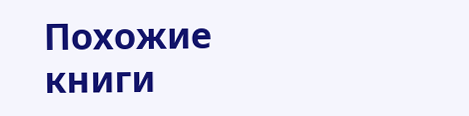Похожие книги